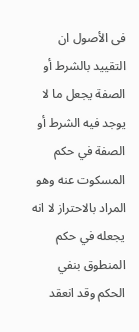فى الأصول ان التقييد بالشرط أو الصفة يجعل ما لا يوجد فيه الشرط أو الصفة في حكم المسكوت عنه وهو المراد بالاحتراز لا انه يجعله في حكم المنطوق بنفي الحكم وقد انعقد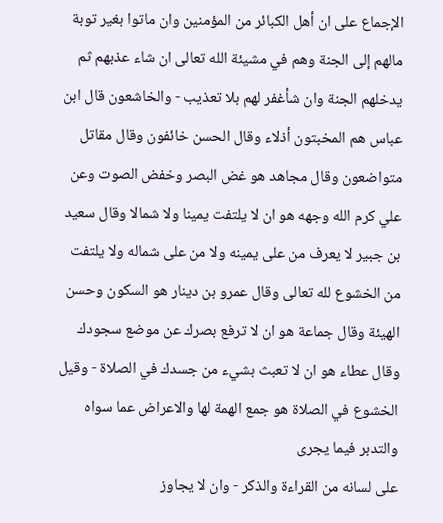الإجماع على ان أهل الكبائر من المؤمنين وان ماتوا بغير توبة مالهم إلى الجنة وهم في مشيئة الله تعالى ان شاء عذبهم ثم يدخلهم الجنة وان شأغفر لهم بلا تعذيب - والخاشعون قال ابن عباس هم المخبتون أذلاء وقال الحسن خائفون وقال مقاتل متواضعون وقال مجاهد هو غض البصر وخفض الصوت وعن علي كرم الله وجهه هو ان لا يلتفت يمينا ولا شمالا وقال سعيد بن جبير لا يعرف من على يمينه ولا من على شماله ولا يلتفت من الخشوع لله تعالى وقال عمرو بن دينار هو السكون وحسن الهيئة وقال جماعة هو ان لا ترفع بصرك عن موضع سجودك وقال عطاء هو ان لا تعبث بشيء من جسدك في الصلاة - وقيل الخشوع في الصلاة هو جمع الهمة لها والاعراض عما سواه والتدبر فيما يجرى
على لسانه من القراءة والذكر - وان لا يجاوز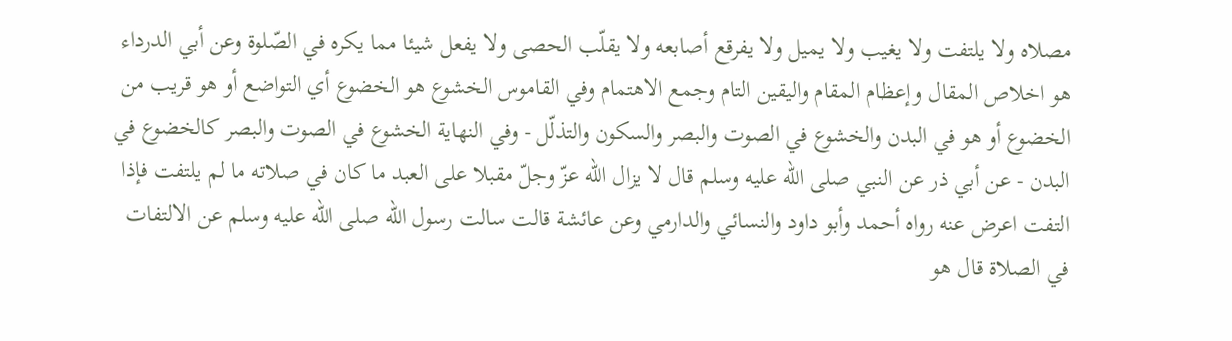مصلاه ولا يلتفت ولا يغيب ولا يميل ولا يفرقع أصابعه ولا يقلّب الحصى ولا يفعل شيئا مما يكره في الصّلوة وعن أبي الدرداء هو اخلاص المقال وإعظام المقام واليقين التام وجمع الاهتمام وفي القاموس الخشوع هو الخضوع أي التواضع أو هو قريب من الخضوع أو هو في البدن والخشوع في الصوت والبصر والسكون والتذلّل - وفي النهاية الخشوع في الصوت والبصر كالخضوع في البدن - عن أبي ذر عن النبي صلى الله عليه وسلم قال لا يزال الله عزّ وجلّ مقبلا على العبد ما كان في صلاته ما لم يلتفت فإذا التفت اعرض عنه رواه أحمد وأبو داود والنسائي والدارمي وعن عائشة قالت سالت رسول الله صلى الله عليه وسلم عن الالتفات في الصلاة قال هو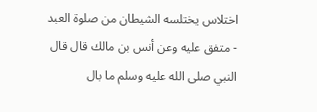اختلاس يختلسه الشيطان من صلوة العبد - متفق عليه وعن أنس بن مالك قال قال النبي صلى الله عليه وسلم ما بال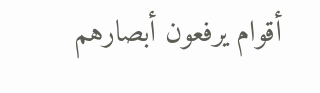أقوام يرفعون أبصارهم